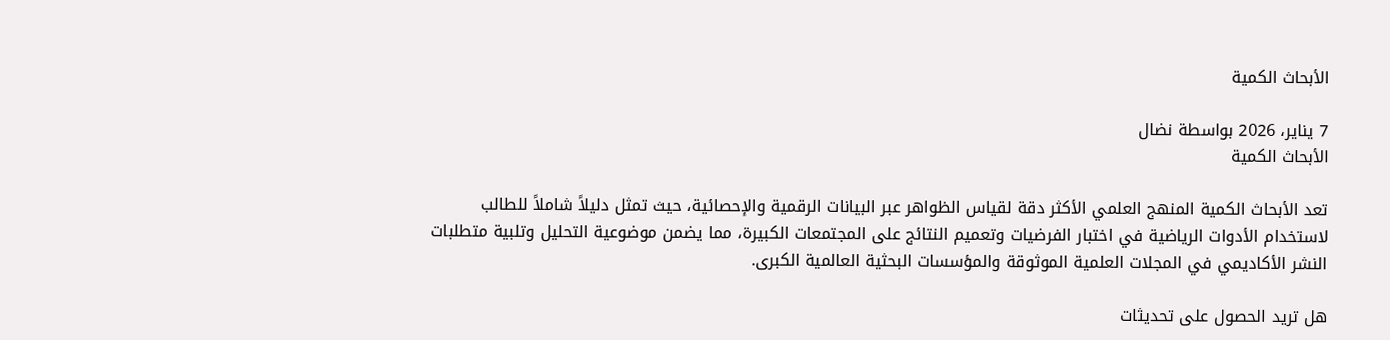الأبحاث الكمية

7 يناير، 2026 بواسطة نضال
الأبحاث الكمية

تعد الأبحاث الكمية المنهج العلمي الأكثر دقة لقياس الظواهر عبر البيانات الرقمية والإحصائية، حيث تمثل دليلاً شاملاً للطالب لاستخدام الأدوات الرياضية في اختبار الفرضيات وتعميم النتائج على المجتمعات الكبيرة، مما يضمن موضوعية التحليل وتلبية متطلبات النشر الأكاديمي في المجلات العلمية الموثوقة والمؤسسات البحثية العالمية الكبرى.

هل تريد الحصول على تحديثات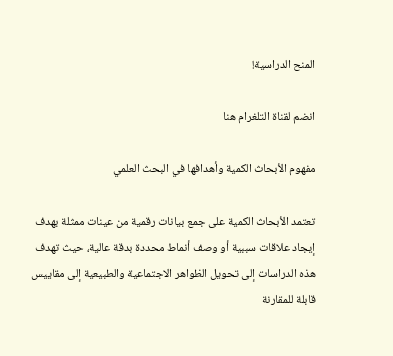المنح الدراسية!

انضم لقناة التلغرام هنا

مفهوم الأبحاث الكمية وأهدافها في البحث العلمي

تعتمد الأبحاث الكمية على جمع بيانات رقمية من عينات ممثلة بهدف إيجاد علاقات سببية أو وصف أنماط محددة بدقة عالية، حيث تهدف هذه الدراسات إلى تحويل الظواهر الاجتماعية والطبيعية إلى مقاييس قابلة للمقارنة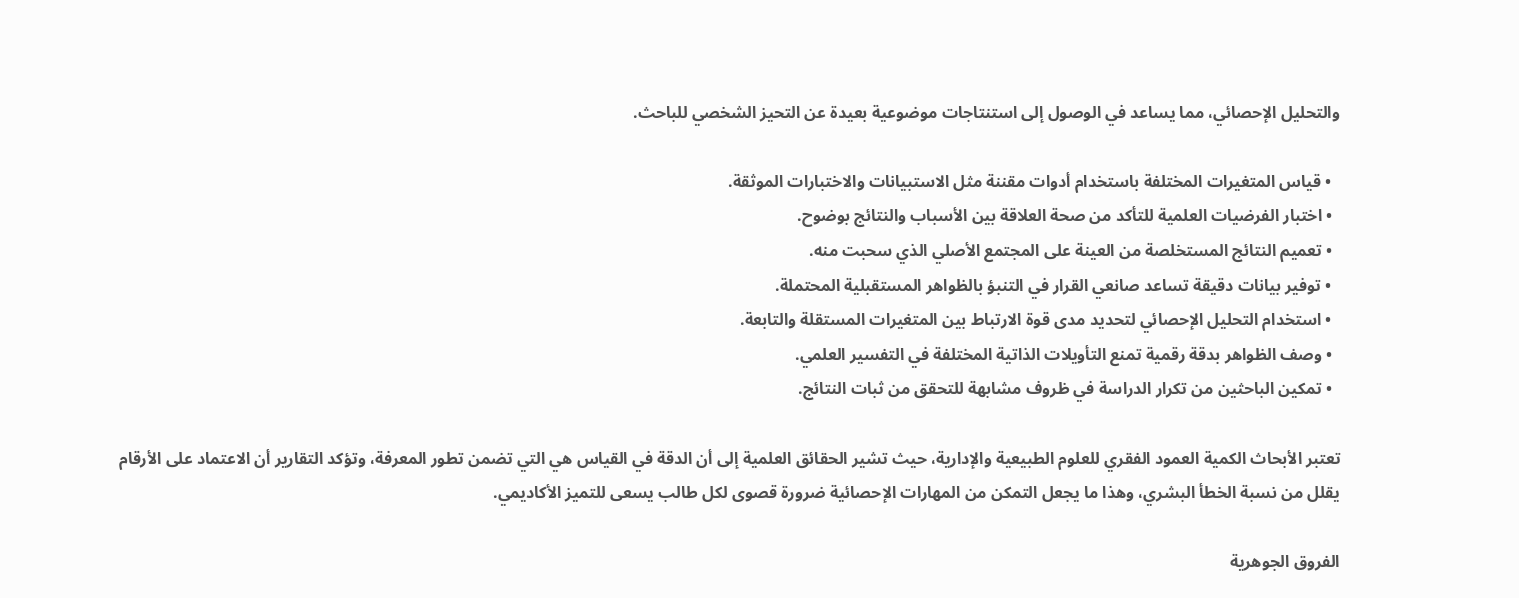والتحليل الإحصائي، مما يساعد في الوصول إلى استنتاجات موضوعية بعيدة عن التحيز الشخصي للباحث.

  • قياس المتغيرات المختلفة باستخدام أدوات مقننة مثل الاستبيانات والاختبارات الموثقة.
  • اختبار الفرضيات العلمية للتأكد من صحة العلاقة بين الأسباب والنتائج بوضوح.
  • تعميم النتائج المستخلصة من العينة على المجتمع الأصلي الذي سحبت منه.
  • توفير بيانات دقيقة تساعد صانعي القرار في التنبؤ بالظواهر المستقبلية المحتملة.
  • استخدام التحليل الإحصائي لتحديد مدى قوة الارتباط بين المتغيرات المستقلة والتابعة.
  • وصف الظواهر بدقة رقمية تمنع التأويلات الذاتية المختلفة في التفسير العلمي.
  • تمكين الباحثين من تكرار الدراسة في ظروف مشابهة للتحقق من ثبات النتائج.

تعتبر الأبحاث الكمية العمود الفقري للعلوم الطبيعية والإدارية، حيث تشير الحقائق العلمية إلى أن الدقة في القياس هي التي تضمن تطور المعرفة، وتؤكد التقارير أن الاعتماد على الأرقام يقلل من نسبة الخطأ البشري، وهذا ما يجعل التمكن من المهارات الإحصائية ضرورة قصوى لكل طالب يسعى للتميز الأكاديمي.

الفروق الجوهرية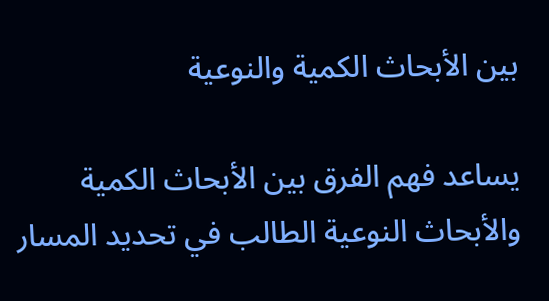بين الأبحاث الكمية والنوعية

يساعد فهم الفرق بين الأبحاث الكمية والأبحاث النوعية الطالب في تحديد المسار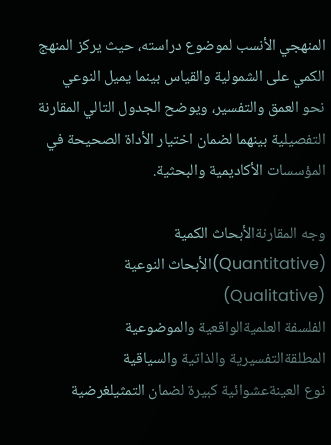المنهجي الأنسب لموضوع دراسته، حيث يركز المنهج الكمي على الشمولية والقياس بينما يميل النوعي نحو العمق والتفسير، ويوضح الجدول التالي المقارنة التفصيلية بينهما لضمان اختيار الأداة الصحيحة في المؤسسات الأكاديمية والبحثية.

وجه المقارنةالأبحاث الكمية (Quantitative)الأبحاث النوعية (Qualitative)
الفلسفة العلميةالواقعية والموضوعية المطلقةالتفسيرية والذاتية والسياقية
نوع العينةعشوائية كبيرة لضمان التمثيلغرضية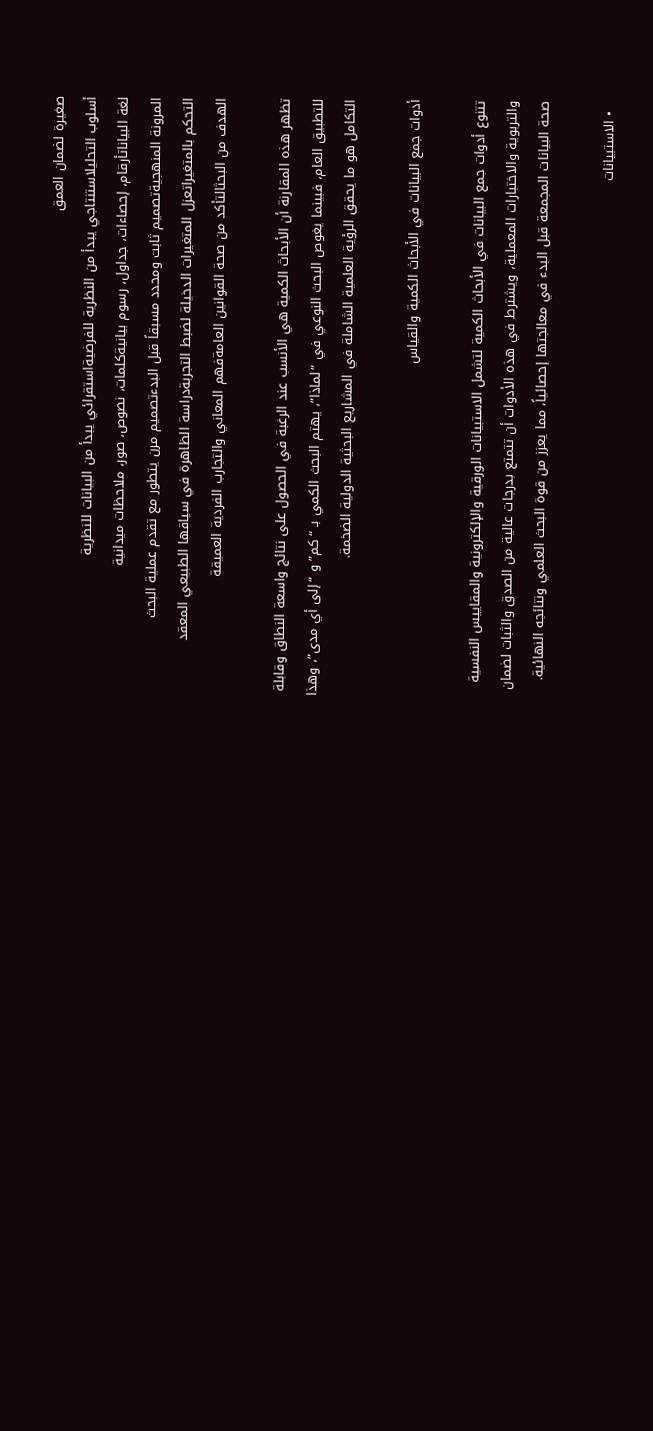صغيرة لضمان العمق
أسلوب التحليلاستنتاجي يبدأ من النظرية للفرضيةاستقرائي يبدأ من البيانات للنظرية
لغة البياناتأرقام، إحصاءات، جداول، رسوم بيانيةكلمات، نصوص، صور، ملاحظات ميدانية
المرونة المنهجيةتصميم ثابت ومحدد مسبقاً قبل البدءتصميم مرن يتطور مع تقدم عملية البحث
التحكم بالمتغيراتعزل المتغيرات الدخيلة لضبط التجربةدراسة الظاهرة في سياقها الطبيعي المعقد
الهدف من البحثالتأكد من صحة القوانين العامةفهم المعاني والتجارب الفردية العميقة

تظهر هذه المقارنة أن الأبحاث الكمية هي الأنسب عند الرغبة في الحصول على نتائج واسعة النطاق وقابلة للتطبيق العام، فبينما يغوص البحث النوعي في “لماذا”، يهتم البحث الكمي بـ “كم” و “إلى أي مدى”، وهذا التكامل هو ما يحقق الرؤية العلمية الشاملة في المشاريع البحثية الدولية الضخمة.

أدوات جمع البيانات في الأبحاث الكمية والقياس

تتنوع أدوات جمع البيانات في الأبحاث الكمية لتشمل الاستبيانات الورقية والإلكترونية والمقاييس النفسية والتربوية والاختبارات المعملية، ويشترط في هذه الأدوات أن تتمتع بدرجات عالية من الصدق والثبات لضمان صحة البيانات المجمعة قبل البدء في معالجتها إحصائياً، مما يعزز من قوة البحث العلمي ونتائجه النهائية.

  • الاستبيانات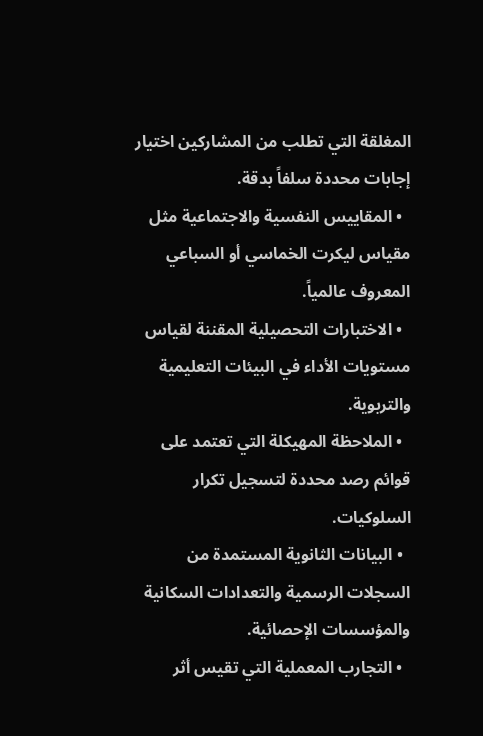المغلقة التي تطلب من المشاركين اختيار إجابات محددة سلفاً بدقة.
  • المقاييس النفسية والاجتماعية مثل مقياس ليكرت الخماسي أو السباعي المعروف عالمياً.
  • الاختبارات التحصيلية المقننة لقياس مستويات الأداء في البيئات التعليمية والتربوية.
  • الملاحظة المهيكلة التي تعتمد على قوائم رصد محددة لتسجيل تكرار السلوكيات.
  • البيانات الثانوية المستمدة من السجلات الرسمية والتعدادات السكانية والمؤسسات الإحصائية.
  • التجارب المعملية التي تقيس أثر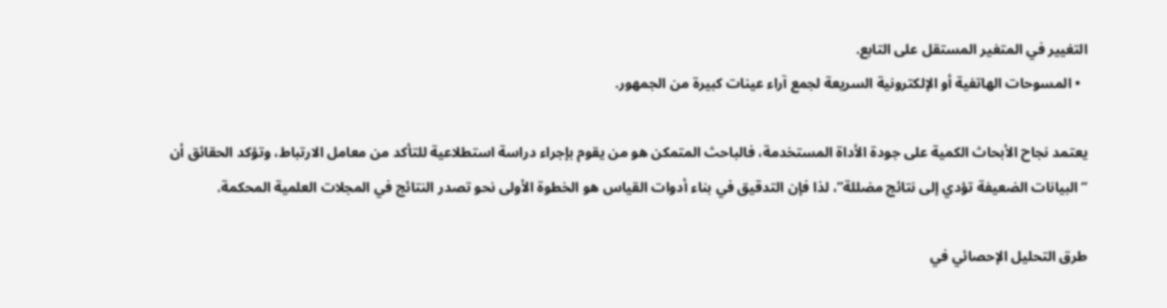التغيير في المتغير المستقل على التابع.
  • المسوحات الهاتفية أو الإلكترونية السريعة لجمع آراء عينات كبيرة من الجمهور.

يعتمد نجاح الأبحاث الكمية على جودة الأداة المستخدمة، فالباحث المتمكن هو من يقوم بإجراء دراسة استطلاعية للتأكد من معامل الارتباط، وتؤكد الحقائق أن “البيانات الضعيفة تؤدي إلى نتائج مضللة”، لذا فإن التدقيق في بناء أدوات القياس هو الخطوة الأولى نحو تصدر النتائج في المجلات العلمية المحكمة.

طرق التحليل الإحصائي في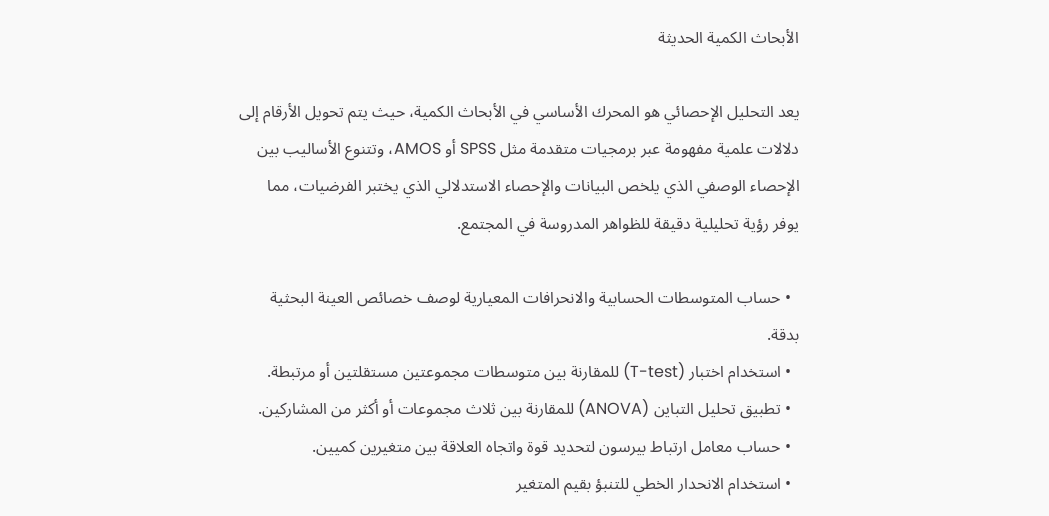الأبحاث الكمية الحديثة

يعد التحليل الإحصائي هو المحرك الأساسي في الأبحاث الكمية، حيث يتم تحويل الأرقام إلى دلالات علمية مفهومة عبر برمجيات متقدمة مثل SPSS أو AMOS، وتتنوع الأساليب بين الإحصاء الوصفي الذي يلخص البيانات والإحصاء الاستدلالي الذي يختبر الفرضيات، مما يوفر رؤية تحليلية دقيقة للظواهر المدروسة في المجتمع.

  • حساب المتوسطات الحسابية والانحرافات المعيارية لوصف خصائص العينة البحثية بدقة.
  • استخدام اختبار (T-test) للمقارنة بين متوسطات مجموعتين مستقلتين أو مرتبطة.
  • تطبيق تحليل التباين (ANOVA) للمقارنة بين ثلاث مجموعات أو أكثر من المشاركين.
  • حساب معامل ارتباط بيرسون لتحديد قوة واتجاه العلاقة بين متغيرين كميين.
  • استخدام الانحدار الخطي للتنبؤ بقيم المتغير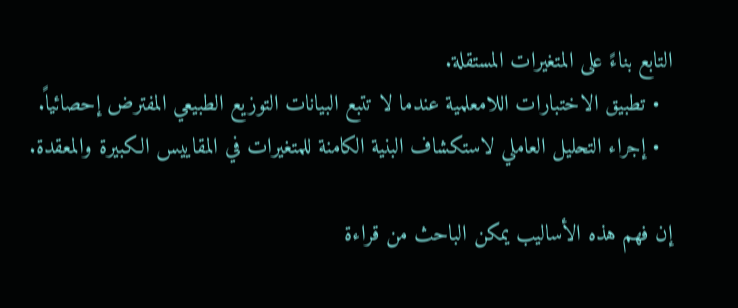التابع بناءً على المتغيرات المستقلة.
  • تطبيق الاختبارات اللامعلمية عندما لا تتبع البيانات التوزيع الطبيعي المفترض إحصائياً.
  • إجراء التحليل العاملي لاستكشاف البنية الكامنة للمتغيرات في المقاييس الكبيرة والمعقدة.

إن فهم هذه الأساليب يمكن الباحث من قراءة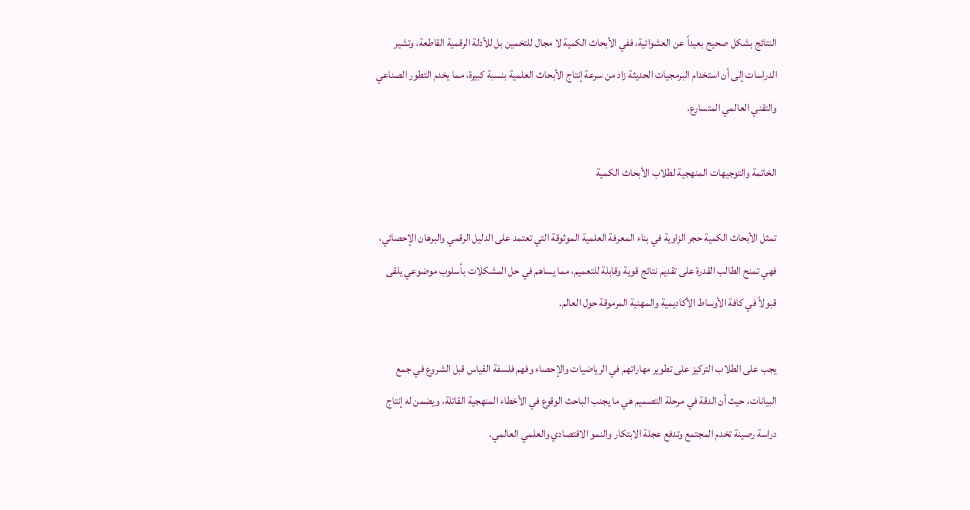النتائج بشكل صحيح بعيداً عن العشوائية، ففي الأبحاث الكمية لا مجال للتخمين بل للأدلة الرقمية القاطعة، وتشير الدراسات إلى أن استخدام البرمجيات الحديثة زاد من سرعة إنتاج الأبحاث العلمية بنسبة كبيرة، مما يخدم التطور الصناعي والتقني العالمي المتسارع.

الخاتمة والتوجيهات المنهجية لطلاب الأبحاث الكمية

تمثل الأبحاث الكمية حجر الزاوية في بناء المعرفة العلمية الموثوقة التي تعتمد على الدليل الرقمي والبرهان الإحصائي، فهي تمنح الطالب القدرة على تقديم نتائج قوية وقابلة للتعميم، مما يساهم في حل المشكلات بأسلوب موضوعي يلقى قبولاً في كافة الأوساط الأكاديمية والمهنية المرموقة حول العالم.

يجب على الطلاب التركيز على تطوير مهاراتهم في الرياضيات والإحصاء وفهم فلسفة القياس قبل الشروع في جمع البيانات، حيث أن الدقة في مرحلة التصميم هي ما يجنب الباحث الوقوع في الأخطاء المنهجية القاتلة، ويضمن له إنتاج دراسة رصينة تخدم المجتمع وتدفع عجلة الابتكار والنمو الاقتصادي والعلمي العالمي.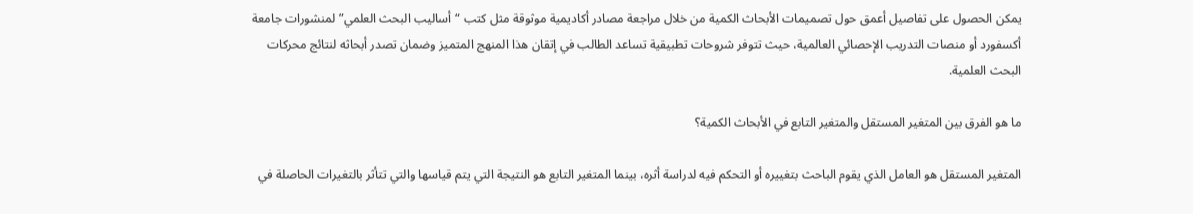يمكن الحصول على تفاصيل أعمق حول تصميمات الأبحاث الكمية من خلال مراجعة مصادر أكاديمية موثوقة مثل كتب “أساليب البحث العلمي” لمنشورات جامعة أكسفورد أو منصات التدريب الإحصائي العالمية، حيث تتوفر شروحات تطبيقية تساعد الطالب في إتقان هذا المنهج المتميز وضمان تصدر أبحاثه لنتائج محركات البحث العلمية.

ما هو الفرق بين المتغير المستقل والمتغير التابع في الأبحاث الكمية؟

المتغير المستقل هو العامل الذي يقوم الباحث بتغييره أو التحكم فيه لدراسة أثره، بينما المتغير التابع هو النتيجة التي يتم قياسها والتي تتأثر بالتغيرات الحاصلة في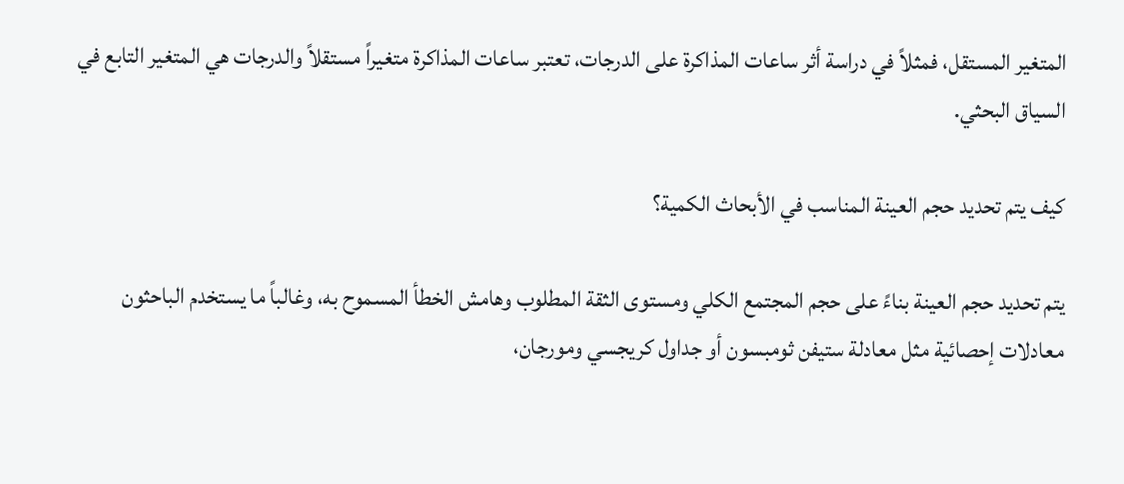المتغير المستقل، فمثلاً في دراسة أثر ساعات المذاكرة على الدرجات، تعتبر ساعات المذاكرة متغيراً مستقلاً والدرجات هي المتغير التابع في السياق البحثي.

كيف يتم تحديد حجم العينة المناسب في الأبحاث الكمية؟

يتم تحديد حجم العينة بناءً على حجم المجتمع الكلي ومستوى الثقة المطلوب وهامش الخطأ المسموح به، وغالباً ما يستخدم الباحثون معادلات إحصائية مثل معادلة ستيفن ثومبسون أو جداول كريجسي ومورجان،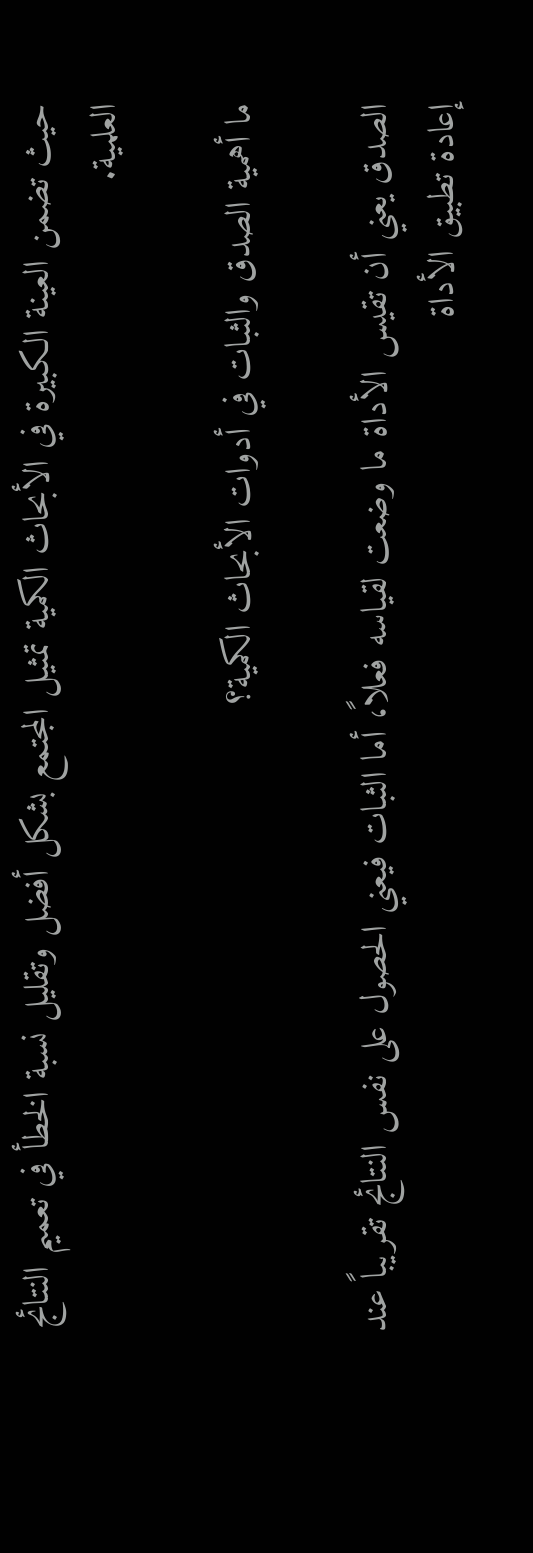حيث تضمن العينة الكبيرة في الأبحاث الكمية تمثيل المجتمع بشكل أفضل وتقليل نسبة الخطأ في تعميم النتائج العلمية.

ما أهمية الصدق والثبات في أدوات الأبحاث الكمية؟

الصدق يعني أن تقيس الأداة ما وضعت لقياسه فعلاً، أما الثبات فيعني الحصول على نفس النتائج تقريباً عند إعادة تطبيق الأداة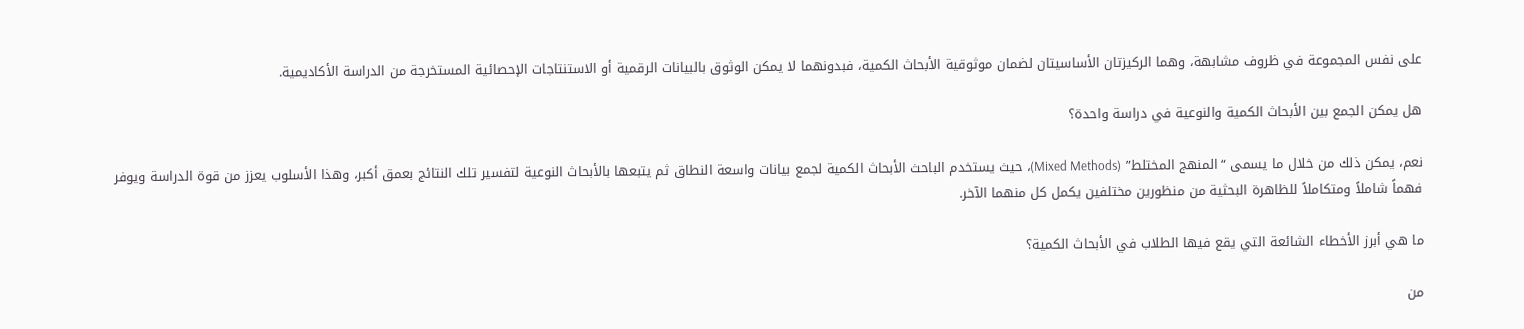على نفس المجموعة في ظروف مشابهة، وهما الركيزتان الأساسيتان لضمان موثوقية الأبحاث الكمية، فبدونهما لا يمكن الوثوق بالبيانات الرقمية أو الاستنتاجات الإحصائية المستخرجة من الدراسة الأكاديمية.

هل يمكن الجمع بين الأبحاث الكمية والنوعية في دراسة واحدة؟

نعم، يمكن ذلك من خلال ما يسمى “المنهج المختلط” (Mixed Methods)، حيث يستخدم الباحث الأبحاث الكمية لجمع بيانات واسعة النطاق ثم يتبعها بالأبحاث النوعية لتفسير تلك النتائج بعمق أكبر، وهذا الأسلوب يعزز من قوة الدراسة ويوفر فهماً شاملاً ومتكاملاً للظاهرة البحثية من منظورين مختلفين يكمل كل منهما الآخر.

ما هي أبرز الأخطاء الشائعة التي يقع فيها الطلاب في الأبحاث الكمية؟

من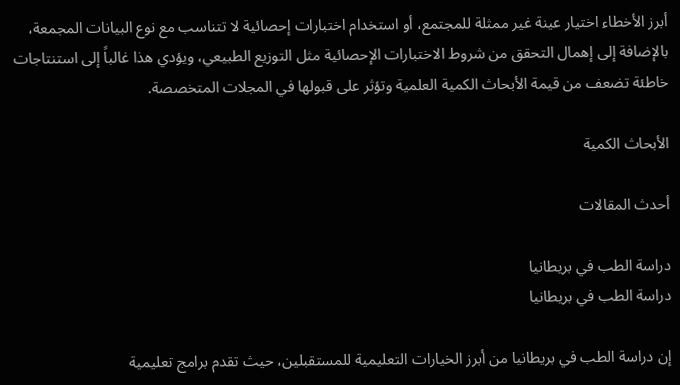أبرز الأخطاء اختيار عينة غير ممثلة للمجتمع، أو استخدام اختبارات إحصائية لا تتناسب مع نوع البيانات المجمعة، بالإضافة إلى إهمال التحقق من شروط الاختبارات الإحصائية مثل التوزيع الطبيعي، ويؤدي هذا غالباً إلى استنتاجات خاطئة تضعف من قيمة الأبحاث الكمية العلمية وتؤثر على قبولها في المجلات المتخصصة.

الأبحاث الكمية

أحدث المقالات

دراسة الطب في بريطانيا
دراسة الطب في بريطانيا

إن دراسة الطب في بريطانيا من أبرز الخيارات التعليمية للمستقبلين، حيث تقدم برامج تعليمية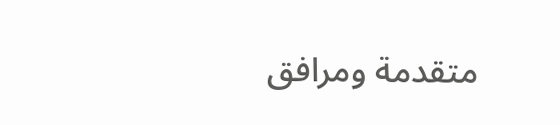متقدمة ومرافق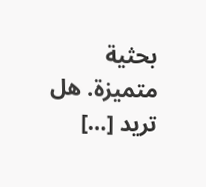بحثية متميزة. هل تريد […]